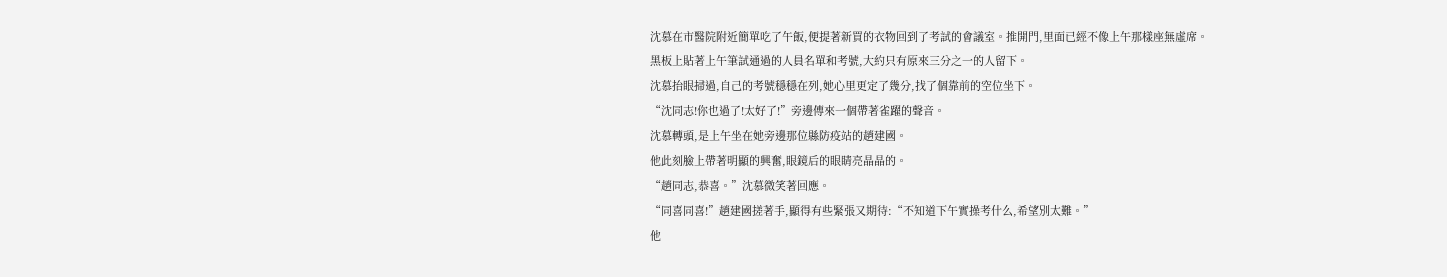沈慕在市醫院附近簡單吃了午飯,便提著新買的衣物回到了考試的會議室。推開門,里面已經不像上午那樣座無虛席。
黑板上貼著上午筆試通過的人員名單和考號,大約只有原來三分之一的人留下。
沈慕抬眼掃過,自己的考號穩穩在列,她心里更定了幾分,找了個靠前的空位坐下。
“沈同志!你也過了!太好了!”旁邊傳來一個帶著雀躍的聲音。
沈慕轉頭,是上午坐在她旁邊那位縣防疫站的趙建國。
他此刻臉上帶著明顯的興奮,眼鏡后的眼睛亮晶晶的。
“趙同志,恭喜。”沈慕微笑著回應。
“同喜同喜!”趙建國搓著手,顯得有些緊張又期待:“不知道下午實操考什么,希望別太難。”
他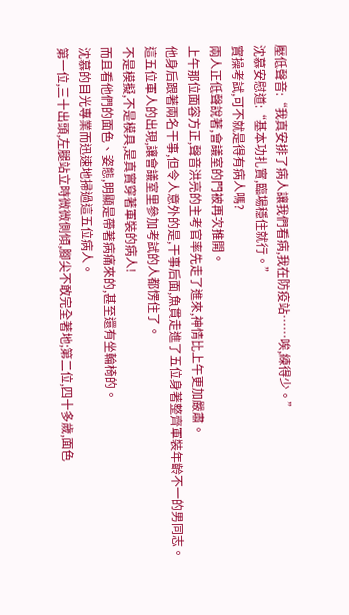壓低聲音:“我真安排了病人讓我們看病,我在防疫站……唉,練得少。”
沈慕安慰道:“基本功扎實,臨場穩住就行。”
實操考試,可不就是得有病人嗎?
兩人正低聲說著,會議室的門被再次推開。
上午那位面容方正,聲音洪亮的主考官率先走了進來,神情比上午更加嚴肅。
他身后跟著兩名干事,但令人意外的是,干事后面,魚貫走進了五位身著整齊軍裝年齡不一的男同志。
這五位軍人的出現,讓會議室里參加考試的人都愣住了。
不是模擬,不是模具,是真實穿著軍裝的病人!
而且看他們的面色、姿態,明顯是帶著病痛來的,甚至還有坐輪椅的。
沈慕的目光專業而迅速地掃過這五位病人。
第一位,三十出頭,左腿站立時微微側傾,腳尖不敢完全著地;第二位,四十多歲,面色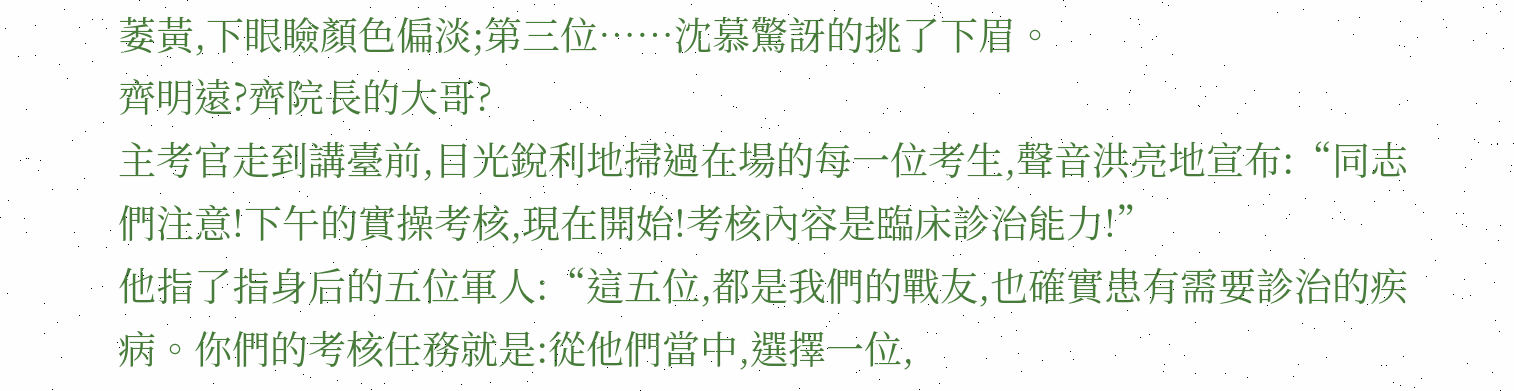萎黃,下眼瞼顏色偏淡;第三位……沈慕驚訝的挑了下眉。
齊明遠?齊院長的大哥?
主考官走到講臺前,目光銳利地掃過在場的每一位考生,聲音洪亮地宣布:“同志們注意!下午的實操考核,現在開始!考核內容是臨床診治能力!”
他指了指身后的五位軍人:“這五位,都是我們的戰友,也確實患有需要診治的疾病。你們的考核任務就是:從他們當中,選擇一位,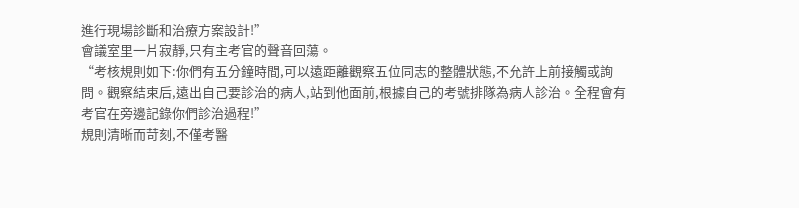進行現場診斷和治療方案設計!”
會議室里一片寂靜,只有主考官的聲音回蕩。
“考核規則如下:你們有五分鐘時間,可以遠距離觀察五位同志的整體狀態,不允許上前接觸或詢問。觀察結束后,遠出自己要診治的病人,站到他面前,根據自己的考號排隊為病人診治。全程會有考官在旁邊記錄你們診治過程!”
規則清晰而苛刻,不僅考醫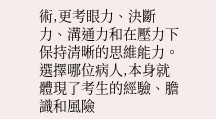術,更考眼力、決斷力、溝通力和在壓力下保持清晰的思維能力。
選擇哪位病人,本身就體現了考生的經驗、膽識和風險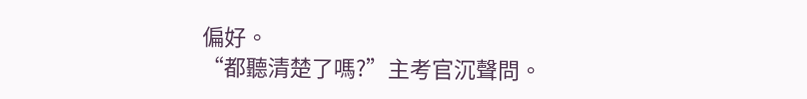偏好。
“都聽清楚了嗎?”主考官沉聲問。